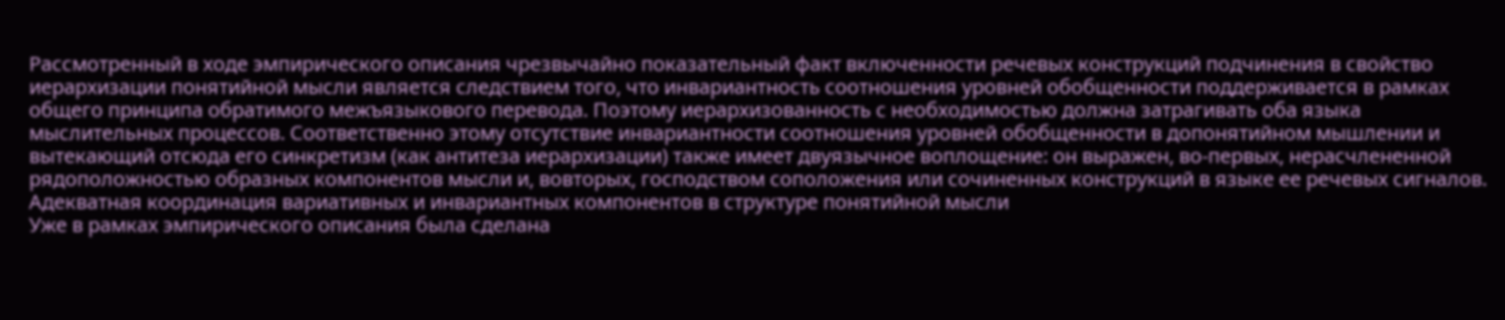Рассмотренный в ходе эмпирического описания чрезвычайно показательный факт включенности речевых конструкций подчинения в свойство иерархизации понятийной мысли является следствием того, что инвариантность соотношения уровней обобщенности поддерживается в рамках общего принципа обратимого межъязыкового перевода. Поэтому иерархизованность с необходимостью должна затрагивать оба языка мыслительных процессов. Соответственно этому отсутствие инвариантности соотношения уровней обобщенности в допонятийном мышлении и вытекающий отсюда его синкретизм (как антитеза иерархизации) также имеет двуязычное воплощение: он выражен, во-первых, нерасчлененной рядоположностью образных компонентов мысли и, вовторых, господством соположения или сочиненных конструкций в языке ее речевых сигналов.
Адекватная координация вариативных и инвариантных компонентов в структуре понятийной мысли
Уже в рамках эмпирического описания была сделана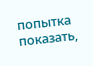попытка показать,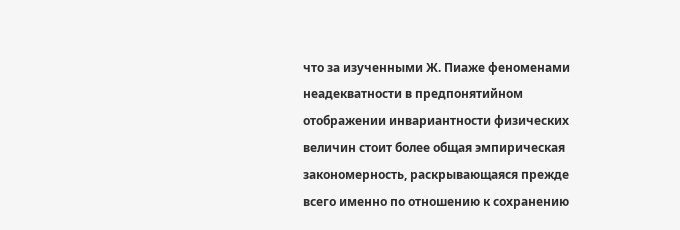что за изученными Ж. Пиаже феноменами неадекватности в предпонятийном отображении инвариантности физических величин стоит более общая эмпирическая закономерность, раскрывающаяся прежде всего именно по отношению к сохранению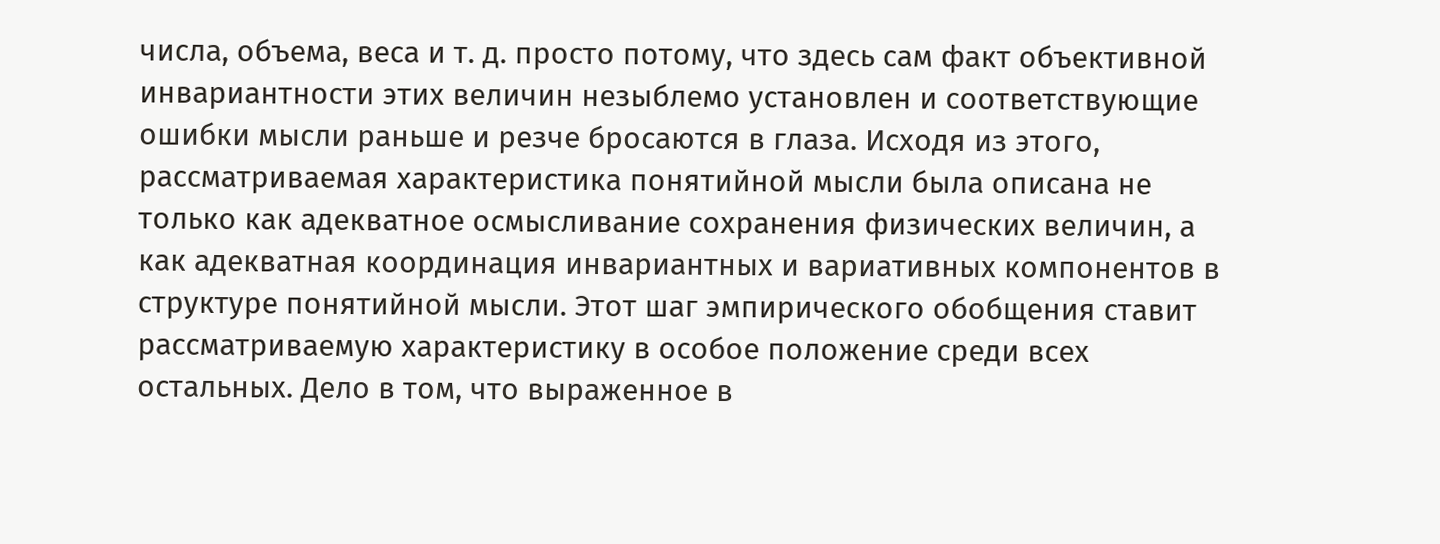числа, объема, веса и т. д. просто потому, что здесь сам факт объективной инвариантности этих величин незыблемо установлен и соответствующие ошибки мысли раньше и резче бросаются в глаза. Исходя из этого, рассматриваемая характеристика понятийной мысли была описана не только как адекватное осмысливание сохранения физических величин, а как адекватная координация инвариантных и вариативных компонентов в структуре понятийной мысли. Этот шаг эмпирического обобщения ставит рассматриваемую характеристику в особое положение среди всех остальных. Дело в том, что выраженное в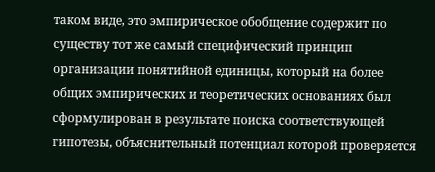таком виде, это эмпирическое обобщение содержит по существу тот же самый специфический принцип организации понятийной единицы, который на более общих эмпирических и теоретических основаниях был сформулирован в результате поиска соответствующей гипотезы, объяснительный потенциал которой проверяется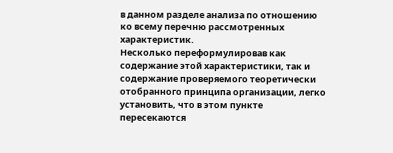в данном разделе анализа по отношению ко всему перечню рассмотренных характеристик.
Несколько переформулировав как содержание этой характеристики, так и содержание проверяемого теоретически отобранного принципа организации, легко установить, что в этом пункте пересекаются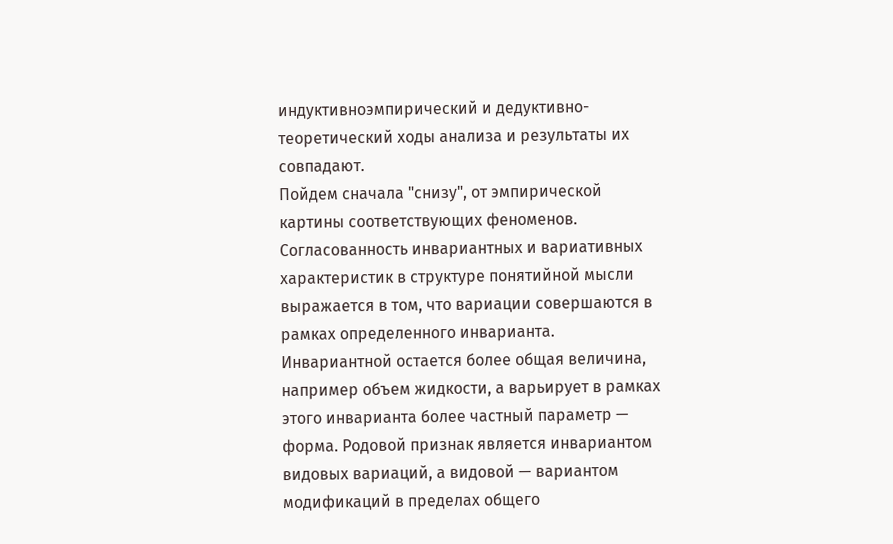индуктивноэмпирический и дедуктивно-теоретический ходы анализа и результаты их совпадают.
Пойдем сначала "снизу", от эмпирической картины соответствующих феноменов. Согласованность инвариантных и вариативных характеристик в структуре понятийной мысли выражается в том, что вариации совершаются в рамках определенного инварианта. Инвариантной остается более общая величина, например объем жидкости, а варьирует в рамках этого инварианта более частный параметр — форма. Родовой признак является инвариантом видовых вариаций, а видовой — вариантом модификаций в пределах общего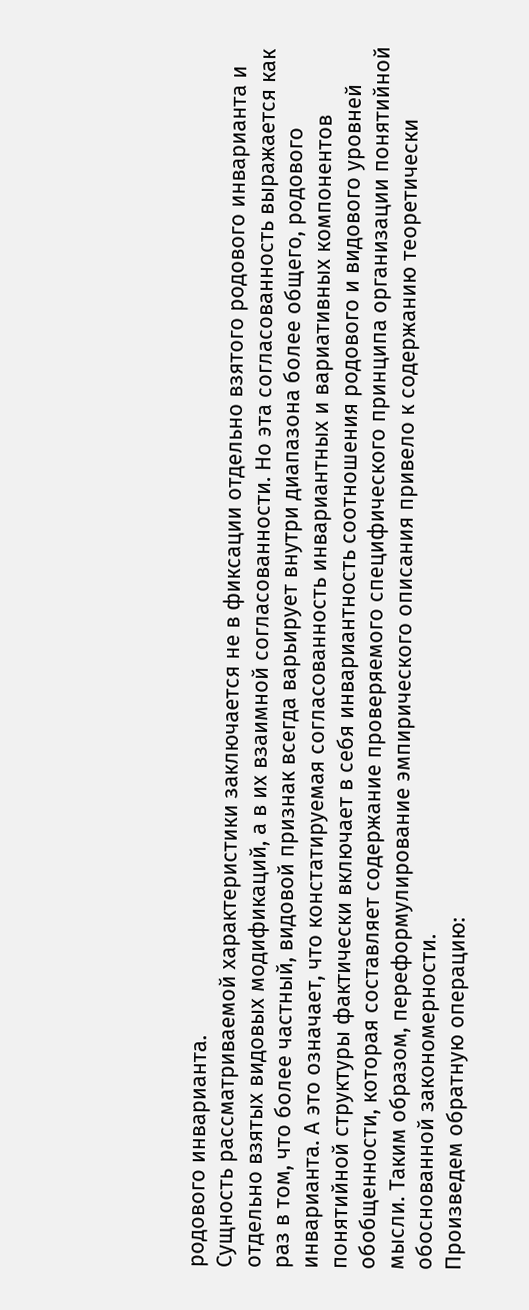родового инварианта.
Сущность рассматриваемой характеристики заключается не в фиксации отдельно взятого родового инварианта и отдельно взятых видовых модификаций, а в их взаимной согласованности. Но эта согласованность выражается как раз в том, что более частный, видовой признак всегда варьирует внутри диапазона более общего, родового инварианта. А это означает, что констатируемая согласованность инвариантных и вариативных компонентов понятийной структуры фактически включает в себя инвариантность соотношения родового и видового уровней обобщенности, которая составляет содержание проверяемого специфического принципа организации понятийной мысли. Таким образом, переформулирование эмпирического описания привело к содержанию теоретически обоснованной закономерности.
Произведем обратную операцию: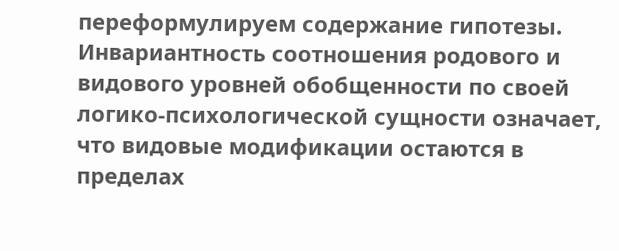переформулируем содержание гипотезы. Инвариантность соотношения родового и видового уровней обобщенности по своей логико-психологической сущности означает, что видовые модификации остаются в пределах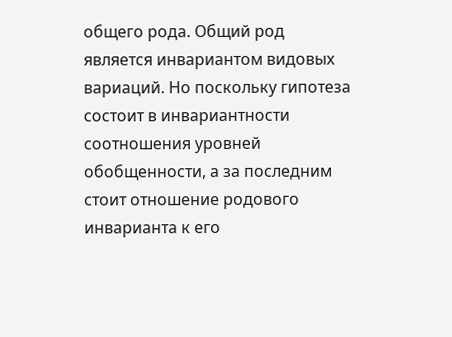общего рода. Общий род является инвариантом видовых вариаций. Но поскольку гипотеза состоит в инвариантности соотношения уровней обобщенности, а за последним стоит отношение родового инварианта к его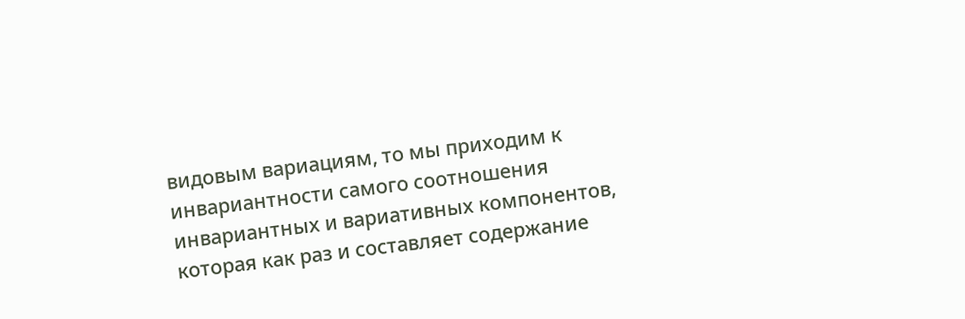видовым вариациям, то мы приходим к инвариантности самого соотношения инвариантных и вариативных компонентов, которая как раз и составляет содержание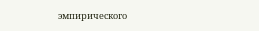эмпирического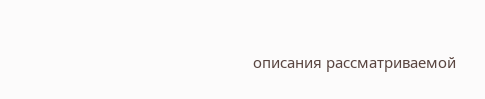описания рассматриваемой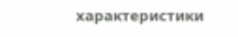характеристики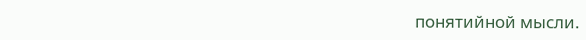понятийной мысли.